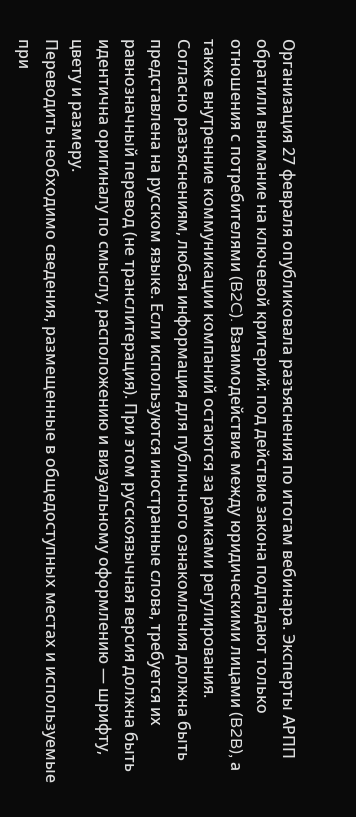Организация 27 февраля опубликовала разъяснения по итогам вебинара. Эксперты АРПП обратили внимание на ключевой критерий: под действие закона подпадают только отношения с потребителями (B2C). Взаимодействие между юридическими лицами (B2B), а также внутренние коммуникации компаний остаются за рамками регулирования.
Согласно разъяснениям, любая информация для публичного ознакомления должна быть представлена на русском языке. Если используются иностранные слова, требуется их равнозначный перевод (не транслитерация). При этом русскоязычная версия должна быть идентична оригиналу по смыслу, расположению и визуальному оформлению — шрифту, цвету и размеру.
Переводить необходимо сведения, размещенные в общедоступных местах и используемые при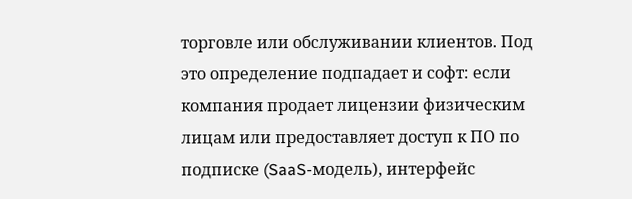торговле или обслуживании клиентов. Под это определение подпадает и софт: если компания продает лицензии физическим лицам или предоставляет доступ к ПО по подписке (SaaS-модель), интерфейс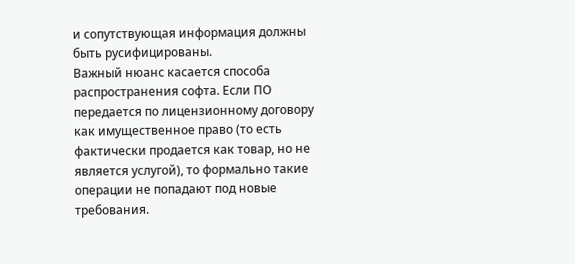и сопутствующая информация должны быть русифицированы.
Важный нюанс касается способа распространения софта. Если ПО передается по лицензионному договору как имущественное право (то есть фактически продается как товар, но не является услугой), то формально такие операции не попадают под новые требования.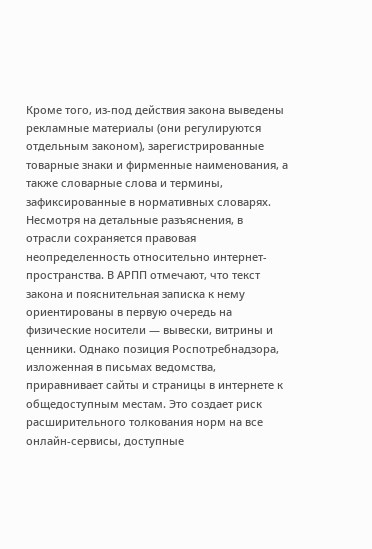Кроме того, из-под действия закона выведены рекламные материалы (они регулируются отдельным законом), зарегистрированные товарные знаки и фирменные наименования, а также словарные слова и термины, зафиксированные в нормативных словарях.
Несмотря на детальные разъяснения, в отрасли сохраняется правовая неопределенность относительно интернет-пространства. В АРПП отмечают, что текст закона и пояснительная записка к нему ориентированы в первую очередь на физические носители — вывески, витрины и ценники. Однако позиция Роспотребнадзора, изложенная в письмах ведомства, приравнивает сайты и страницы в интернете к общедоступным местам. Это создает риск расширительного толкования норм на все онлайн-сервисы, доступные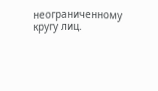неограниченному кругу лиц.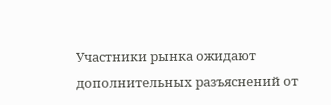Участники рынка ожидают дополнительных разъяснений от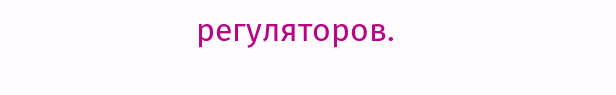регуляторов.